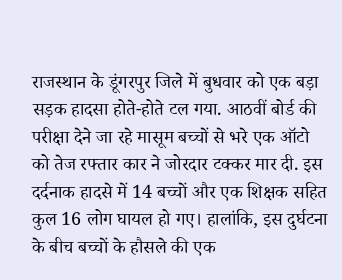राजस्थान के डूंगरपुर जिले में बुधवार को एक बड़ा सड़क हादसा होते-होते टल गया. आठवीं बोर्ड की परीक्षा देने जा रहे मासूम बच्चों से भरे एक ऑटो को तेज रफ्तार कार ने जोरदार टक्कर मार दी. इस दर्दनाक हादसे में 14 बच्चों और एक शिक्षक सहित कुल 16 लोग घायल हो गए। हालांकि, इस दुर्घटना के बीच बच्चों के हौसले की एक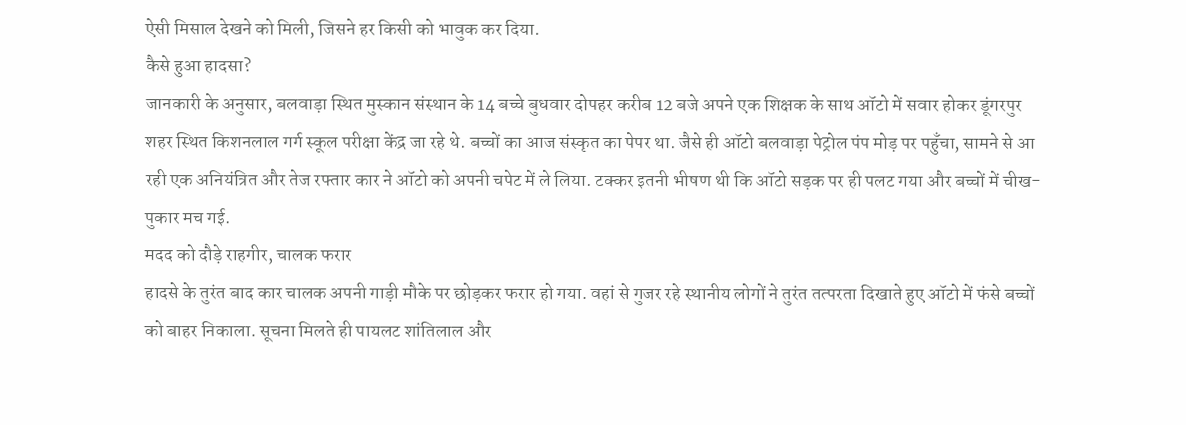ऐसी मिसाल देखने को मिली, जिसने हर किसी को भावुक कर दिया.
कैसे हुआ हादसा?
जानकारी के अनुसार, बलवाड़ा स्थित मुस्कान संस्थान के 14 बच्चे बुधवार दोपहर करीब 12 बजे अपने एक शिक्षक के साथ ऑटो में सवार होकर डूंगरपुर शहर स्थित किशनलाल गर्ग स्कूल परीक्षा केंद्र जा रहे थे. बच्चों का आज संस्कृत का पेपर था. जैसे ही ऑटो बलवाड़ा पेट्रोल पंप मोड़ पर पहुँचा, सामने से आ रही एक अनियंत्रित और तेज रफ्तार कार ने ऑटो को अपनी चपेट में ले लिया. टक्कर इतनी भीषण थी कि ऑटो सड़क पर ही पलट गया और बच्चों में चीख-पुकार मच गई.
मदद को दौड़े राहगीर, चालक फरार
हादसे के तुरंत बाद कार चालक अपनी गाड़ी मौके पर छोड़कर फरार हो गया. वहां से गुजर रहे स्थानीय लोगों ने तुरंत तत्परता दिखाते हुए ऑटो में फंसे बच्चों को बाहर निकाला. सूचना मिलते ही पायलट शांतिलाल और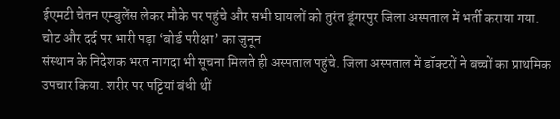ईएमटी चेतन एम्बुलेंस लेकर मौके पर पहुंचे और सभी घायलों को तुरंत डूंगरपुर जिला अस्पताल में भर्ती कराया गया.
चोट और दर्द पर भारी पड़ा ‘बोर्ड परीक्षा’ का जुनून
संस्थान के निदेशक भरत नागदा भी सूचना मिलते ही अस्पताल पहुंचे. जिला अस्पताल में डॉक्टरों ने बच्चों का प्राथमिक उपचार किया. शरीर पर पट्टियां बंधी थीं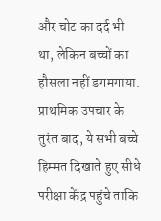और चोट का दर्द भी था, लेकिन बच्चों का हौसला नहीं डगमगाया. प्राथमिक उपचार के तुरंत बाद, ये सभी बच्चे हिम्मत दिखाते हुए सीधे परीक्षा केंद्र पहुंचे ताकि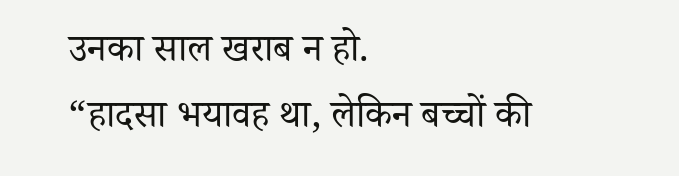उनका साल खराब न हो.
“हादसा भयावह था, लेकिन बच्चों की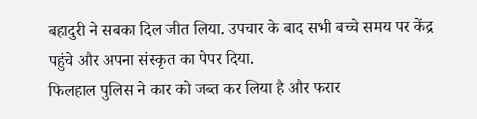बहादुरी ने सबका दिल जीत लिया. उपचार के बाद सभी बच्चे समय पर केंद्र पहुंचे और अपना संस्कृत का पेपर दिया.
फिलहाल पुलिस ने कार को जब्त कर लिया है और फरार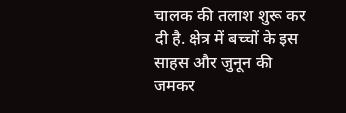चालक की तलाश शुरू कर दी है. क्षेत्र में बच्चों के इस साहस और जुनून की जमकर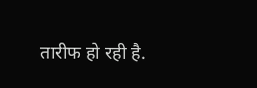तारीफ हो रही है.